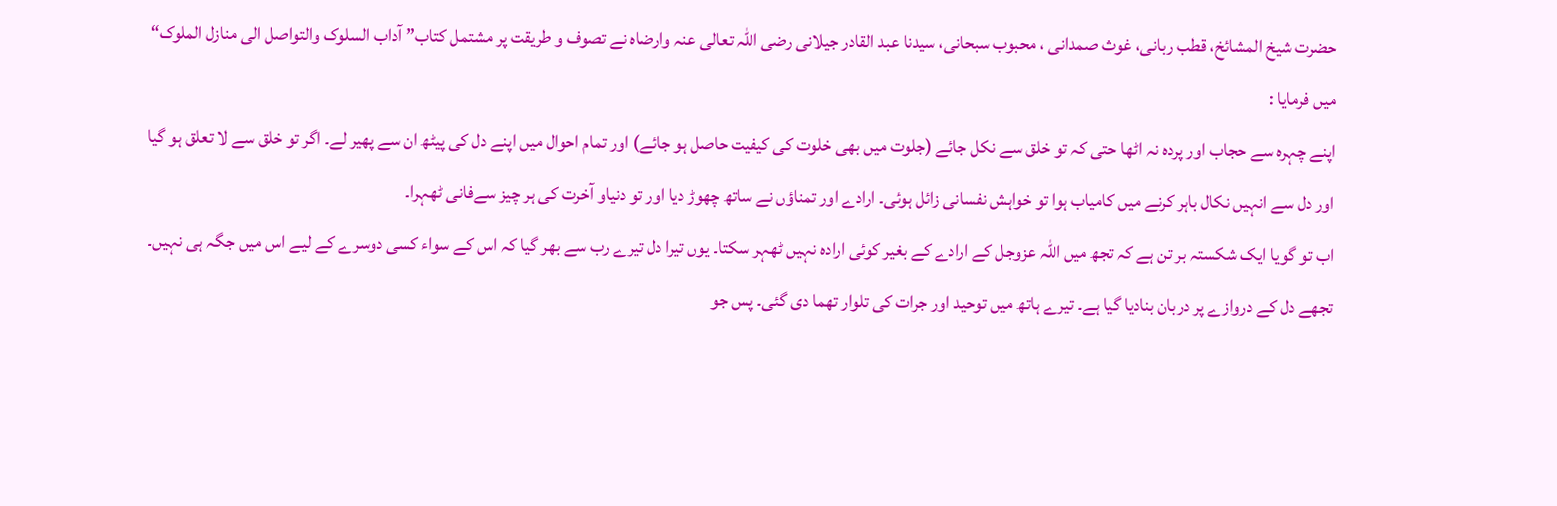حضرت شیخ المشائخ، قطب ربانی، غوث صمدانی ، محبوب سبحانی، سیدنا عبد القادر جیلانی رضی اللہ تعالی عنہ وارضاہ نے تصوف و طریقت پر مشتمل کتاب” آداب السلوک والتواصل الی منازل الملوک“ میں فرمایا :
اپنے چہره سے حجاب اور پردہ نہ اٹھا حتی کہ تو خلق سے نکل جائے (جلوت میں بھی خلوت کی کیفیت حاصل ہو جائے) اور تمام احوال میں اپنے دل کی پیٹھ ان سے پھیر لے۔ اگر تو خلق سے لا تعلق ہو گیا اور دل سے انہیں نکال باہر کرنے میں کامیاب ہوا تو خواہش نفسانی زائل ہوئی۔ ارادے اور تمناؤں نے ساتھ چھوڑ دیا اور تو دنیاو آخرت کی ہر چیز سےفانی ٹھہرا۔
اب تو گویا ایک شکستہ بر تن ہے کہ تجھ میں اللہ عزوجل کے ارادے کے بغیر کوئی ارادہ نہیں ٹھہر سکتا۔ یوں تیرا دل تیرے رب سے بھر گیا کہ اس کے سواء کسی دوسرے کے لیے اس میں جگہ ہی نہیں۔ تجھے دل کے دروازے پر دربان بنادیا گیا ہے۔ تیرے ہاتھ میں توحید اور جرات کی تلوار تھما دی گئی۔ پس جو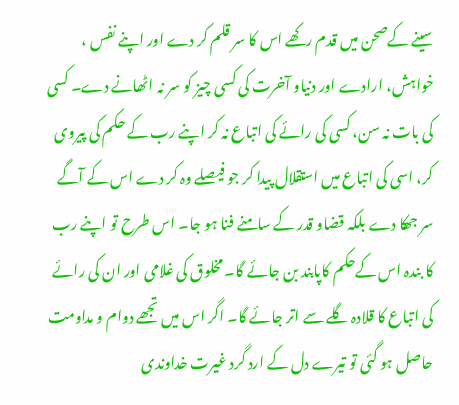سینے کےصحن میں قدم رکھے اس کا سر قلم کر دے اور اپنے نفس ، خواہش، ارادے اور دنیاو آخرت کی کسی چیز کو سر نہ اٹھانے دے۔ کسی کی بات نہ سن، کسی کی رائے کی اتباع نہ کر اپنے رب کے حکم کی پیروی کر، اسی کی اتباع میں استقلال پیدا کر جو فیصلے وہ کر دے اس کے آگے سر جھکا دے بلکہ قضاو قدر کے سامنے فنا ہو جا۔ اس طرح تو اپنے رب کا بندہ اس کےحکم کاپابند بن جائے گا۔ مخلوق کی غلامی اور ان کی رائے کی اتباع کا قلادہ گلے سے اتر جائے گا۔ اگر اس میں تجھے دوام و مداومت حاصل ہو گئی تو تیرے دل کے ارد گرد غیرت خداوندی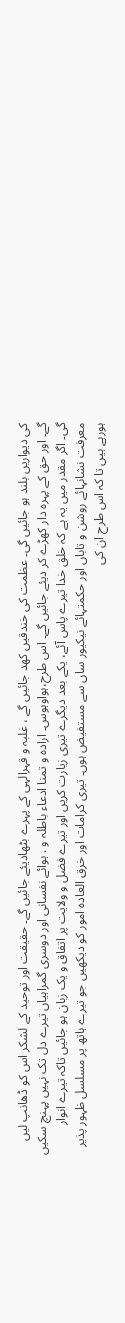کی دیواریں بلند ہو جائیں گی۔ عظمت کی خندقیں کھد جائیں گے ، غلبہ و قہرالہی کے پہرے بٹھادیئے جائیں گے۔ حقیقت اور توحید کے لشکر اس کو ڈھانپ لیں گے۔ اور حق کے پہرہ دار کھڑے کر دیئے جائیں گے۔ اس طرح،ہواوہوس۔ اراده و تمنا ادعاء باطلہ و . ہوائے نفسانی اور دوسری گمراہیاں تیرے دل تک نہیں پہنچ سکیں گی۔ اگر مقدر میں یہ ہے کہ خلق خدا تیرے پاس آئے، یکے بعد دیگرے تیری زیارت کریں اور تیرے فضل و ولایت پر اتفاق و یک زبان ہو جائیں تاکہ تیرے انوار معرفت نشانہائے روشن و تاباں اور حکمتہائے نیکیور ساں سے مستفیض ہوں۔ تیری کرامات اور خرق العاده امور کو دیکھیں جو تیرے ہاتھ پر مسلسل ظہور پذیر ہورہے ہیں تا کہ اس طرح ان کی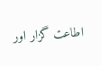اطاعت گزار اور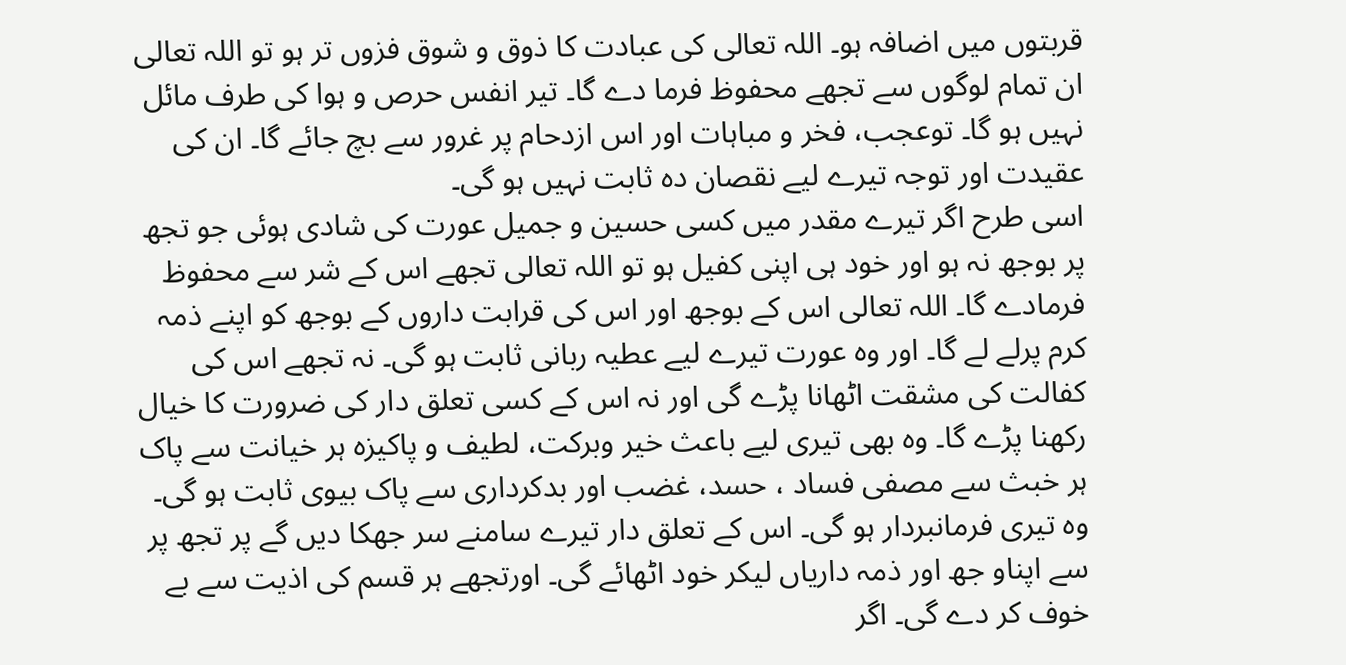قربتوں میں اضافہ ہو۔ اللہ تعالی کی عبادت کا ذوق و شوق فزوں تر ہو تو اللہ تعالی ان تمام لوگوں سے تجھے محفوظ فرما دے گا۔ تیر انفس حرص و ہوا کی طرف مائل نہیں ہو گا۔ توعجب، فخر و مباہات اور اس ازدحام پر غرور سے بچ جائے گا۔ ان کی عقیدت اور توجہ تیرے لیے نقصان دہ ثابت نہیں ہو گی۔
اسی طرح اگر تیرے مقدر میں کسی حسین و جمیل عورت کی شادی ہوئی جو تجھ پر بوجھ نہ ہو اور خود ہی اپنی کفیل ہو تو اللہ تعالی تجھے اس کے شر سے محفوظ فرمادے گا۔ اللہ تعالی اس کے بوجھ اور اس کی قرابت داروں کے بوجھ کو اپنے ذمہ کرم پرلے لے گا۔ اور وہ عورت تیرے لیے عطیہ ربانی ثابت ہو گی۔ نہ تجھے اس کی کفالت کی مشقت اٹھانا پڑے گی اور نہ اس کے کسی تعلق دار کی ضرورت کا خیال رکھنا پڑے گا۔ وہ بھی تیری لیے باعث خیر وبرکت، لطیف و پاکیزہ ہر خیانت سے پاک ہر خبث سے مصفی فساد ، حسد، غضب اور بدکرداری سے پاک بیوی ثابت ہو گی۔ وہ تیری فرمانبردار ہو گی۔ اس کے تعلق دار تیرے سامنے سر جھکا دیں گے پر تجھ پر سے اپناو جھ اور ذمہ داریاں لیکر خود اٹھائے گی۔ اورتجھے ہر قسم کی اذیت سے بے خوف کر دے گی۔ اگر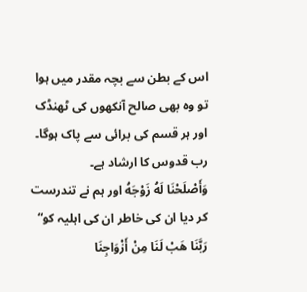اس کے بطن سے بچہ مقدر میں ہوا تو وہ بھی صالح آنکھوں کی ٹھنڈک اور ہر قسم کی برائی سے پاک ہوگا۔ رب قدوس کا ارشاد ہے۔
وَأَصْلَحْنَا لَهُ زَوْجَهُ اور ہم نے تندرست کر دیا ان کی خاطر ان کی اہلیہ کو“
رَبَّنَا هَبْ لَنَا مِنْ أَزْوَاجِنَا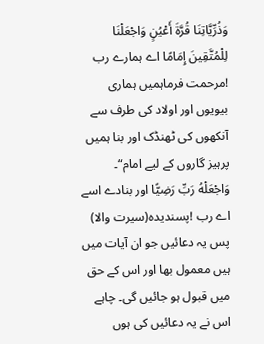وَذُرِّيَّاتِنَا قُرَّةَ أَعْيُنٍ وَاجْعَلْنَا لِلْمُتَّقِينَ إِمَامًا اے ہمارے رب !مرحمت فرماہمیں ہماری بیویوں اور اولاد کی طرف سے آنکھوں کی ٹھنڈک اور بنا ہمیں پرہیز گاروں کے لیے امام“۔
وَاجْعَلْهُ رَبِّ رَضِيًّا اور بنادے اسے اے رب !پسندیدہ(سیرت والا)
پس یہ دعائیں جو ان آیات میں ہیں معمول بھا اور اس کے حق میں قبول ہو جائیں گی۔ چاہے اس نے یہ دعائیں کی ہوں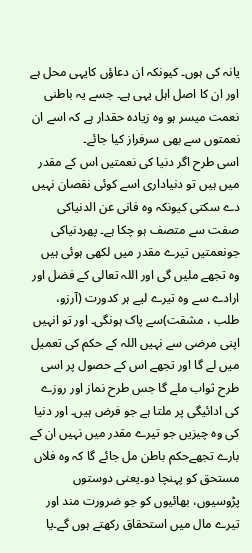یانہ کی ہوں۔ کیونکہ ان دعاؤں کایہی محل ہے اور ان کا اصل اہل یہی ہے۔ جسے یہ باطنی نعمت میسر ہو وہ زیادہ حقدار ہے کہ اسے ان نعمتوں سے بھی سرفراز کیا جائے۔
اسی طرح اگر دنیا کی نعمتیں اس کے مقدر میں ہیں تو دنیاداری اسے کوئی نقصان نہیں دے سکتی کیونکہ وہ فانی عن الدنیاکی صفت سے متصف ہو چکا ہے۔ پھردنیاکی جونعمتیں تیرے مقدر میں لکھی ہوئی ہیں وہ تجھے ملیں گی اور اللہ تعالی کے فضل اور ارادے سے وہ تیرے لیے ہر کدورت (آرزو، طلب ، مشقت)سے پاک ہونگی۔ اور تو انہیں اپنی مرضی سے نہیں اللہ کے حکم کی تعمیل میں لے گا اور تجھے اس کے حصول پر اسی طرح ثواب ملے گا جس طرح نماز اور روزے کی ادائیگی پر ملتا ہے جو فرض ہیں۔ اور دنیا کی وہ چیزیں جو تیرے مقدر میں نہیں ان کے بارے تجھےحکم باطن مل جائے گا کہ وہ فلاں مستحق کو پہنچا دو۔یعنی دوستوں پڑوسیوں، بھائیوں کو جو ضرورت مند اور تیرے مال میں استحقاق رکھتے ہوں گے۔یا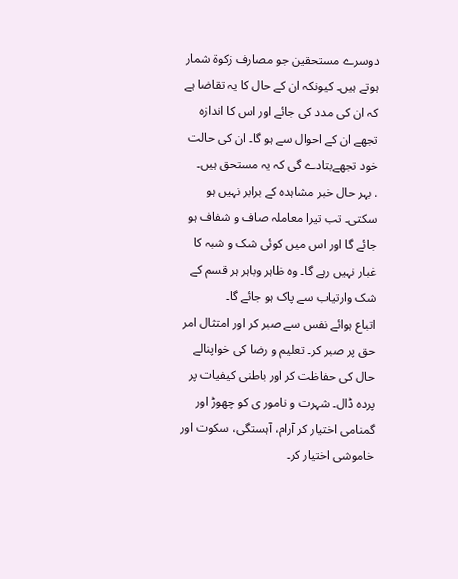دوسرے مستحقین جو مصارف زکوة شمار ہوتے ہیں۔ کیونکہ ان کے حال کا یہ تقاضا ہے کہ ان کی مدد کی جائے اور اس کا اندازہ تجھے ان کے احوال سے ہو گا۔ ان کی حالت خود تجھےبتادے گی کہ یہ مستحق ہیں۔
. بہر حال خبر مشاہدہ کے برابر نہیں ہو سکتی۔ تب تیرا معاملہ صاف و شفاف ہو جائے گا اور اس میں کوئی شک و شبہ کا غبار نہیں رہے گا۔ وہ ظاہر وباہر ہر قسم کے شک وارتیاب سے پاک ہو جائے گا۔
اتباع ہوائے نفس سے صبر کر اور امتثال امر حق پر صبر کر۔ تعلیم و رضا کی خواپنالے حال کی حفاظت کر اور باطنی کیفیات پر پردہ ڈال۔ شہرت و نامور ی کو چھوڑ اور گمنامی اختیار کر آرام، آہستگی، سکوت اور خاموشی اختیار کر۔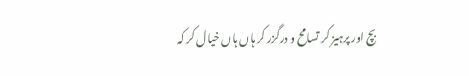بچ اور پرہیز کر تسامح و درگزر کر ہاں ہاں خیال کر کہ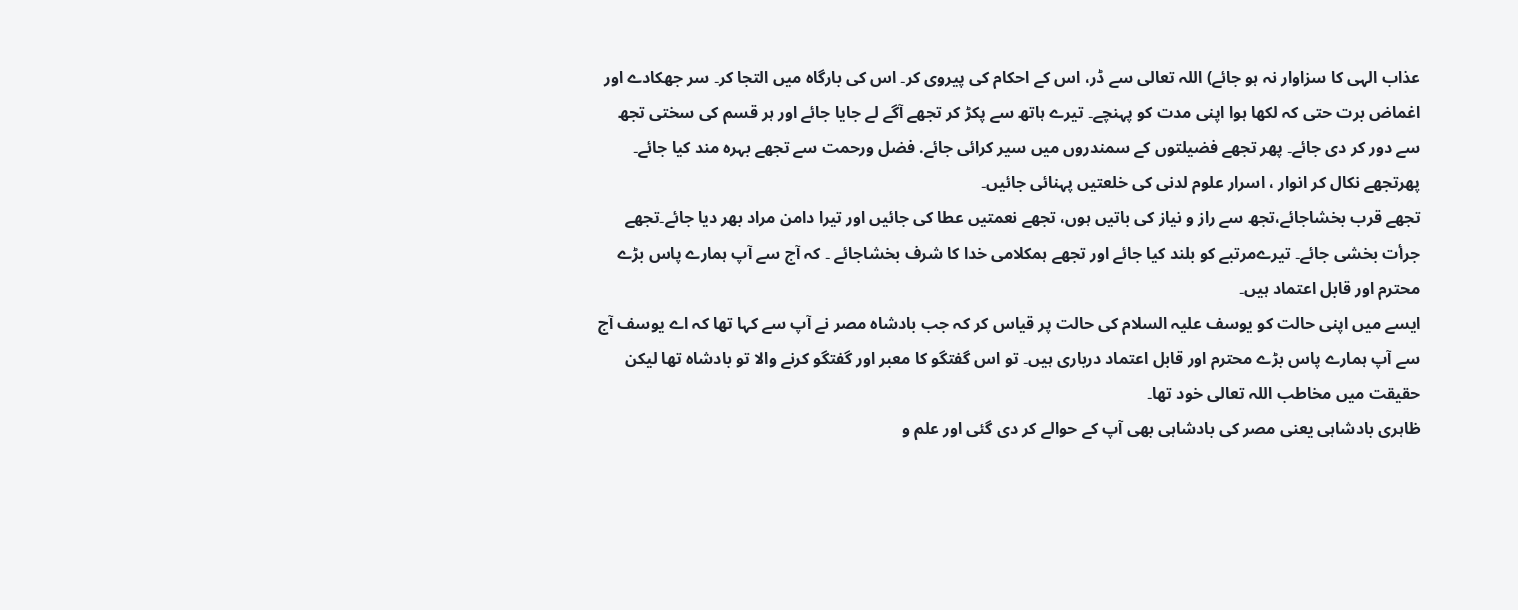عذاب الہی کا سزاوار نہ ہو جائے) اللہ تعالی سے ڈر، اس کے احکام کی پیروی کر۔ اس کی بارگاہ میں التجا کر۔ سر جھکادے اور اغماض برت حتی کہ لکھا ہوا اپنی مدت کو پہنچے۔ تیرے ہاتھ سے پکڑ کر تجھے آگے لے جایا جائے اور ہر قسم کی سختی تجھ سے دور کر دی جائے۔ پھر تجھے فضیلتوں کے سمندروں میں سیر کرائی جائے. فضل ورحمت سے تجھے بہره مند کیا جائے۔ پھرتجھے نکال کر انوار ، اسرار علوم لدنی کی خلعتیں پہنائی جائیں۔
تجھے قرب بخشاجائے،تجھ سے راز و نیاز کی باتیں ہوں، تجھے نعمتیں عطا کی جائیں اور تیرا دامن مراد بھر دیا جائے۔تجھے جرأت بخشی جائے۔ تیرےمرتبے کو بلند کیا جائے اور تجھے ہمکلامی خدا کا شرف بخشاجائے ۔ کہ آج سے آپ ہمارے پاس بڑے محترم اور قابل اعتماد ہیں۔
ایسے میں اپنی حالت کو یوسف علیہ السلام کی حالت پر قیاس کر کہ جب بادشاه مصر نے آپ سے کہا تھا کہ اے یوسف آج سے آپ ہمارے پاس بڑے محترم اور قابل اعتماد درباری ہیں۔ تو اس گفتگو کا معبر اور گفتگو کرنے والا تو بادشاه تھا لیکن حقیقت میں مخاطب اللہ تعالی خود تھا۔
ظاہری بادشاہی یعنی مصر کی بادشاہی بھی آپ کے حوالے کر دی گئی اور علم و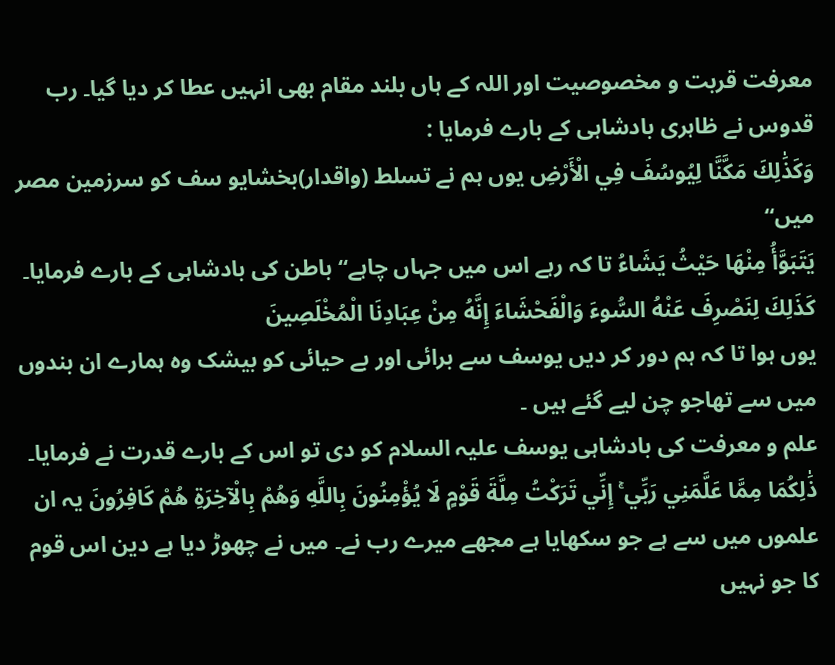معرفت قربت و مخصوصیت اور اللہ کے ہاں بلند مقام بھی انہیں عطا کر دیا گیا۔ رب قدوس نے ظاہری بادشاہی کے بارے فرمایا :
وَكَذَٰلِكَ مَكَّنَّا لِيُوسُفَ فِي الْأَرْضِ یوں ہم نے تسلط (واقدار)بخشایو سف کو سرزمین مصر میں“
يَتَبَوَّأُ مِنْهَا حَيْثُ يَشَاءُ تا کہ رہے اس میں جہاں چاہے“ باطن کی بادشاہی کے بارے فرمایا۔
كَذَلِكَ لِنَصْرِفَ عَنْهُ السُّوءَ وَالْفَحْشَاءَ إِنَّهُ مِنْ عِبَادِنَا الْمُخْلَصِينَ
یوں ہوا تا کہ ہم دور کر دیں یوسف سے برائی اور بے حیائی کو بیشک وہ ہمارے ان بندوں میں سے تھاجو چن لیے گئے ہیں ۔
علم و معرفت کی بادشاہی یوسف علیہ السلام کو دی تو اس کے بارے قدرت نے فرمایا۔
ذَٰلِكُمَا مِمَّا عَلَّمَنِي رَبِّي ۚ إِنِّي تَرَكْتُ مِلَّةَ قَوْمٍ لَا يُؤْمِنُونَ بِاللَّهِ وَهُمْ بِالْآخِرَةِ هُمْ كَافِرُونَ یہ ان علموں میں سے ہے جو سکھایا ہے مجھے میرے رب نے۔ میں نے چھوڑ دیا ہے دین اس قوم کا جو نہیں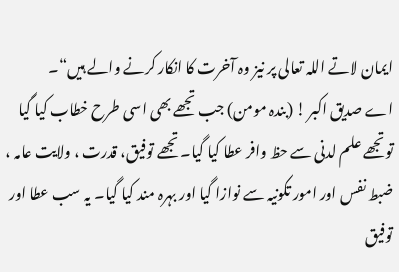ایمان لاتے اللہ تعالی پر نیز وہ آخرت کا انکار کرنے والے ہیں“۔
اے صدیق اکبر ! (بندہ مومن) جب تجھے بھی اسی طرح خطاب کیا گیا توتجھے علم لدنی سے حظ وافر عطا کیا گیا۔تجھے توفیق، قدرت ، ولایت عامہ ، ضبط نفس اور امور تکونیہ سے نوازا گیا اور بہرہ مند کیا گیا۔ یہ سب عطا اور توفیق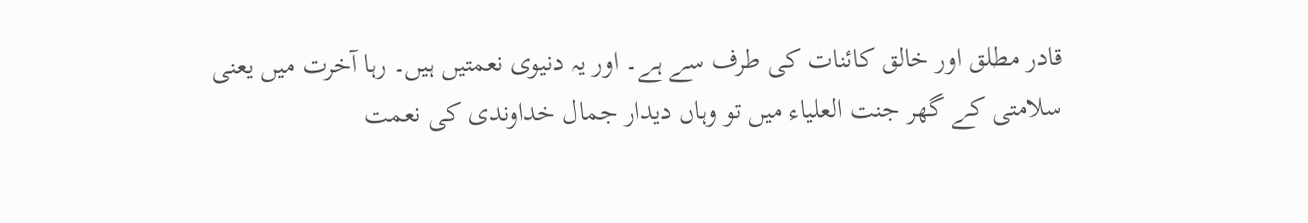قادر مطلق اور خالق کائنات کی طرف سے ہے۔ اور یہ دنیوی نعمتیں ہیں۔ رہا آخرت میں یعنی سلامتی کے گھر جنت العلیاء میں تو وہاں دیدار جمال خداوندی کی نعمت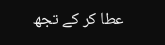عطا کر کے تجھ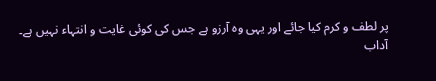پر لطف و کرم کیا جائے اور یہی وہ آرزو ہے جس کی کوئی غایت و انتہاء نہیں ہے۔
آداب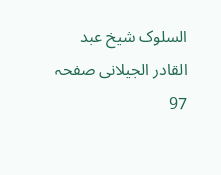السلوک شیخ عبد القادر الجیلانی صفحہ 97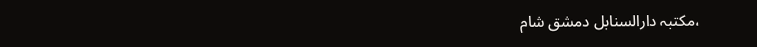،مکتبہ دارالسنابل دمشق شام